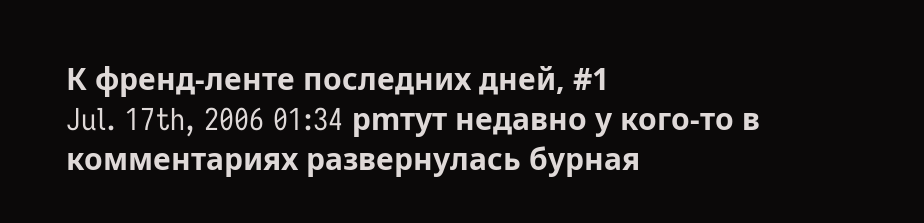К френд-ленте последних дней, #1
Jul. 17th, 2006 01:34 pmтут недавно у кого-то в комментариях развернулась бурная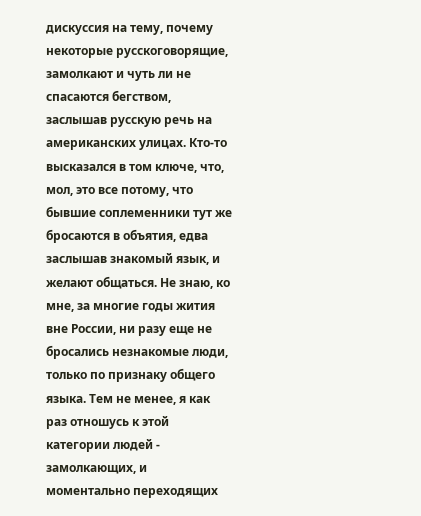дискуссия на тему, почему некоторые русскоговорящие, замолкают и чуть ли не спасаются бегством, заслышав русскую речь на американских улицах. Кто-то высказался в том ключе, что, мол, это все потому, что бывшие соплеменники тут же бросаются в объятия, едва заслышав знакомый язык, и желают общаться. Не знаю, ко мне, за многие годы жития вне России, ни разу еще не бросались незнакомые люди, только по признаку общего языка. Тем не менее, я как раз отношусь к этой категории людей - замолкающих, и моментально переходящих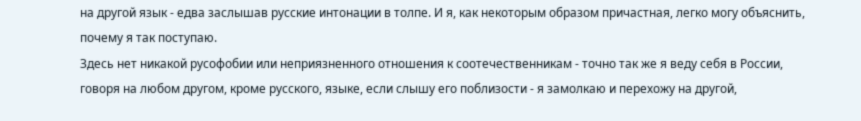на другой язык - едва заслышав русские интонации в толпе. И я, как некоторым образом причастная, легко могу объяснить, почему я так поступаю.
Здесь нет никакой русофобии или неприязненного отношения к соотечественникам - точно так же я веду себя в России, говоря на любом другом, кроме русского, языке, если слышу его поблизости - я замолкаю и перехожу на другой,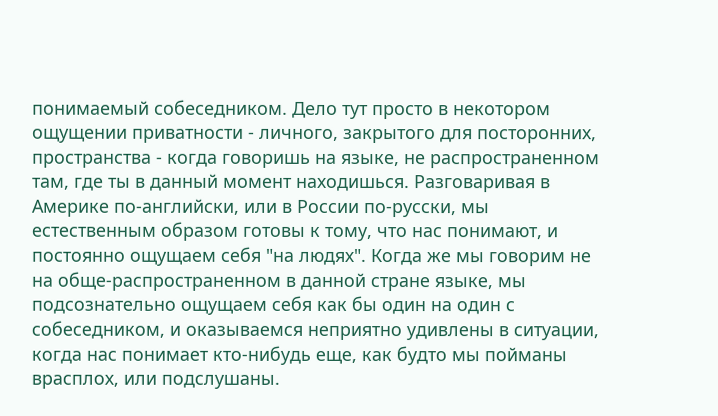понимаемый собеседником. Дело тут просто в некотором ощущении приватности - личного, закрытого для посторонних, пространства - когда говоришь на языке, не распространенном там, где ты в данный момент находишься. Разговаривая в Америке по-английски, или в России по-русски, мы естественным образом готовы к тому, что нас понимают, и постоянно ощущаем себя "на людях". Когда же мы говорим не на обще-распространенном в данной стране языке, мы подсознательно ощущаем себя как бы один на один с собеседником, и оказываемся неприятно удивлены в ситуации, когда нас понимает кто-нибудь еще, как будто мы пойманы врасплох, или подслушаны.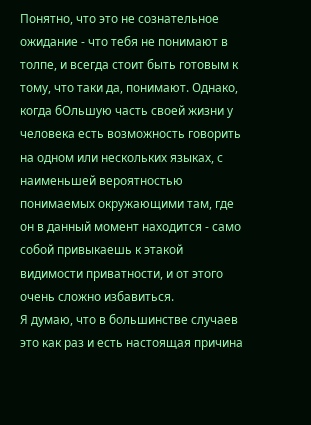Понятно, что это не сознательное ожидание - что тебя не понимают в толпе, и всегда стоит быть готовым к тому, что таки да, понимают. Однако, когда бОльшую часть своей жизни у человека есть возможность говорить на одном или нескольких языках, с наименьшей вероятностью понимаемых окружающими там, где он в данный момент находится - само собой привыкаешь к этакой видимости приватности, и от этого очень сложно избавиться.
Я думаю, что в большинстве случаев это как раз и есть настоящая причина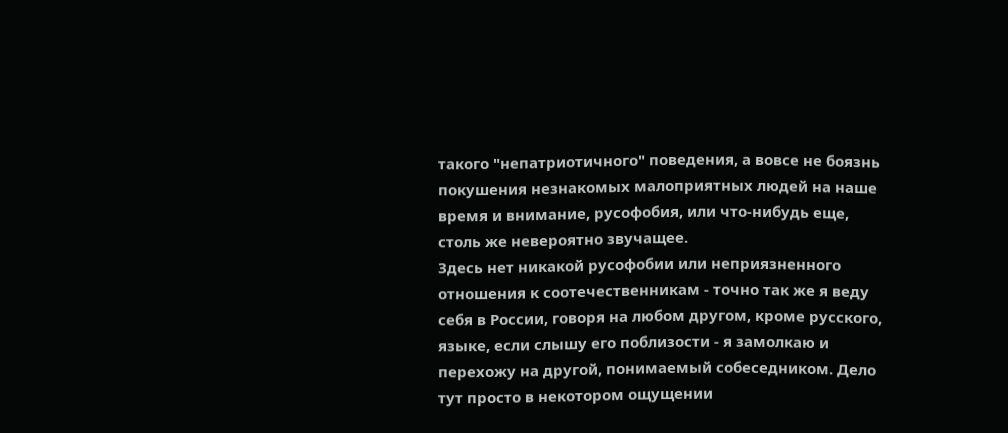такого "непатриотичного" поведения, а вовсе не боязнь покушения незнакомых малоприятных людей на наше время и внимание, русофобия, или что-нибудь еще, столь же невероятно звучащее.
Здесь нет никакой русофобии или неприязненного отношения к соотечественникам - точно так же я веду себя в России, говоря на любом другом, кроме русского, языке, если слышу его поблизости - я замолкаю и перехожу на другой, понимаемый собеседником. Дело тут просто в некотором ощущении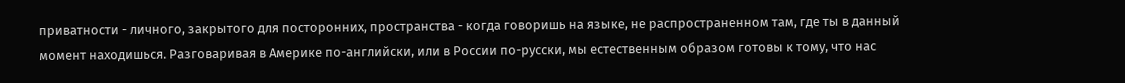приватности - личного, закрытого для посторонних, пространства - когда говоришь на языке, не распространенном там, где ты в данный момент находишься. Разговаривая в Америке по-английски, или в России по-русски, мы естественным образом готовы к тому, что нас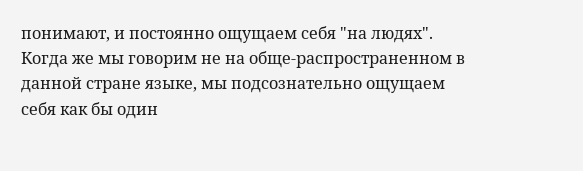понимают, и постоянно ощущаем себя "на людях". Когда же мы говорим не на обще-распространенном в данной стране языке, мы подсознательно ощущаем себя как бы один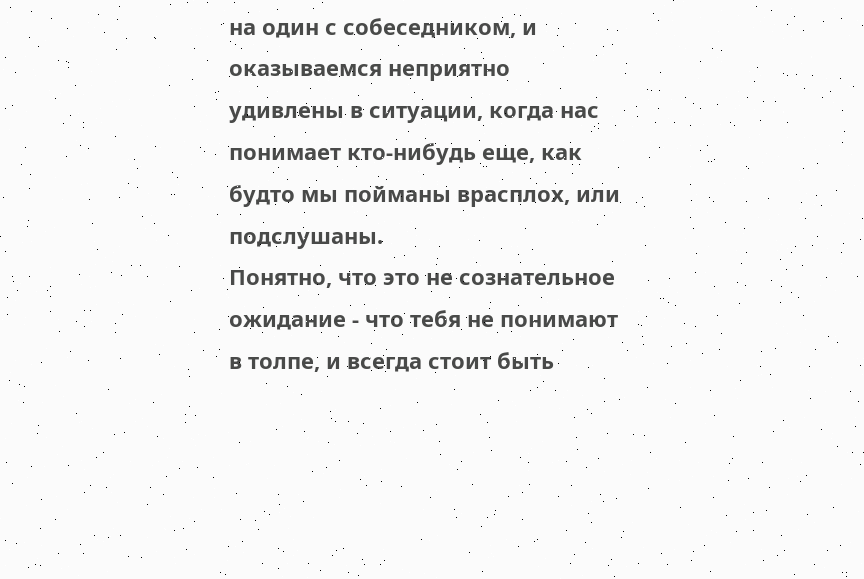на один с собеседником, и оказываемся неприятно удивлены в ситуации, когда нас понимает кто-нибудь еще, как будто мы пойманы врасплох, или подслушаны.
Понятно, что это не сознательное ожидание - что тебя не понимают в толпе, и всегда стоит быть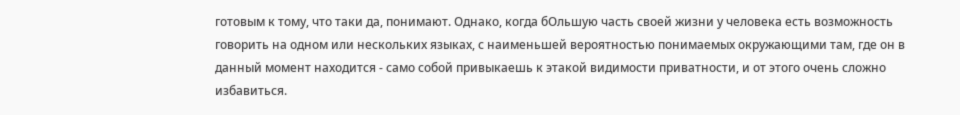готовым к тому, что таки да, понимают. Однако, когда бОльшую часть своей жизни у человека есть возможность говорить на одном или нескольких языках, с наименьшей вероятностью понимаемых окружающими там, где он в данный момент находится - само собой привыкаешь к этакой видимости приватности, и от этого очень сложно избавиться.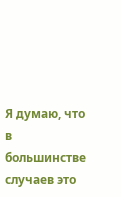Я думаю, что в большинстве случаев это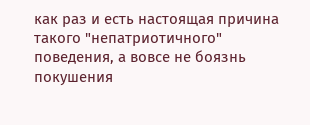как раз и есть настоящая причина такого "непатриотичного" поведения, а вовсе не боязнь покушения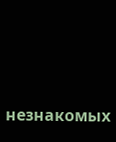незнакомых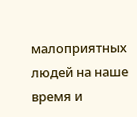малоприятных людей на наше время и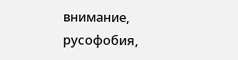внимание, русофобия,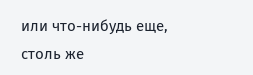или что-нибудь еще, столь же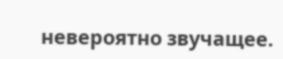невероятно звучащее.